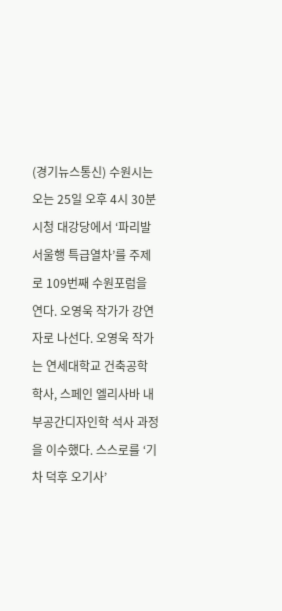(경기뉴스통신) 수원시는 오는 25일 오후 4시 30분 시청 대강당에서 ‘파리발 서울행 특급열차’를 주제로 109번째 수원포럼을 연다. 오영욱 작가가 강연자로 나선다. 오영욱 작가는 연세대학교 건축공학 학사, 스페인 엘리사바 내부공간디자인학 석사 과정을 이수했다. 스스로를 ‘기차 덕후 오기사’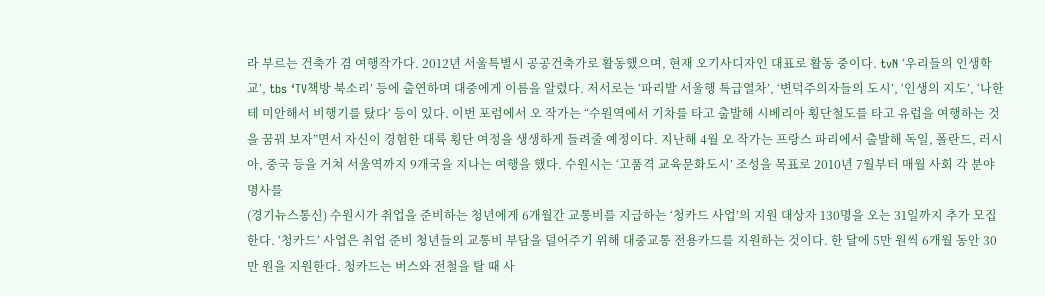라 부르는 건축가 겸 여행작가다. 2012년 서울특별시 공공건축가로 활동했으며, 현재 오기사디자인 대표로 활동 중이다. tvN ‘우리들의 인생학교’, tbs ‘TV책방 북소리’ 등에 출연하며 대중에게 이름을 알렸다. 저서로는 ‘파리발 서울행 특급열차’, ‘변덕주의자들의 도시’, ‘인생의 지도’, ‘나한테 미안해서 비행기를 탔다’ 등이 있다. 이번 포럼에서 오 작가는 “수원역에서 기차를 타고 출발해 시베리아 횡단철도를 타고 유럽을 여행하는 것을 꿈꿔 보자”면서 자신이 경험한 대륙 횡단 여정을 생생하게 들려줄 예정이다. 지난해 4월 오 작가는 프랑스 파리에서 출발해 독일, 폴란드, 러시아, 중국 등을 거쳐 서울역까지 9개국을 지나는 여행을 했다. 수원시는 ‘고품격 교육문화도시’ 조성을 목표로 2010년 7월부터 매월 사회 각 분야 명사를
(경기뉴스통신) 수원시가 취업을 준비하는 청년에게 6개월간 교통비를 지급하는 ‘청카드 사업’의 지원 대상자 130명을 오는 31일까지 추가 모집한다. ‘청카드’ 사업은 취업 준비 청년들의 교통비 부담을 덜어주기 위해 대중교통 전용카드를 지원하는 것이다. 한 달에 5만 원씩 6개월 동안 30만 원을 지원한다. 청카드는 버스와 전철을 탈 때 사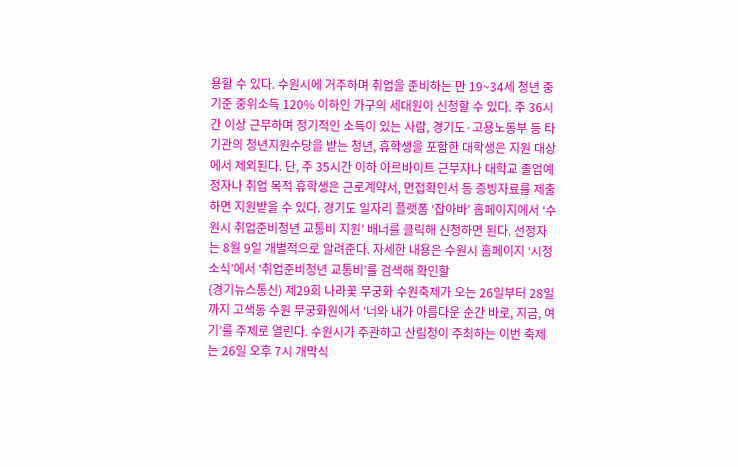용할 수 있다. 수원시에 거주하며 취업을 준비하는 만 19~34세 청년 중 기준 중위소득 120% 이하인 가구의 세대원이 신청할 수 있다. 주 36시간 이상 근무하며 정기적인 소득이 있는 사람, 경기도·고용노동부 등 타 기관의 청년지원수당을 받는 청년, 휴학생을 포함한 대학생은 지원 대상에서 제외된다. 단, 주 35시간 이하 아르바이트 근무자나 대학교 졸업예정자나 취업 목적 휴학생은 근로계약서, 면접확인서 등 증빙자료를 제출하면 지원받을 수 있다. 경기도 일자리 플랫폼 ‘잡아바’ 홈페이지에서 ‘수원시 취업준비청년 교통비 지원’ 배너를 클릭해 신청하면 된다. 선정자는 8월 9일 개별적으로 알려준다. 자세한 내용은 수원시 홈페이지 ‘시정소식’에서 ‘취업준비청년 교통비’를 검색해 확인할
(경기뉴스통신) 제29회 나라꽃 무궁화 수원축제가 오는 26일부터 28일까지 고색동 수원 무궁화원에서 ‘너와 내가 아름다운 순간 바로, 지금, 여기’를 주제로 열린다. 수원시가 주관하고 산림청이 주최하는 이번 축제는 26일 오후 7시 개막식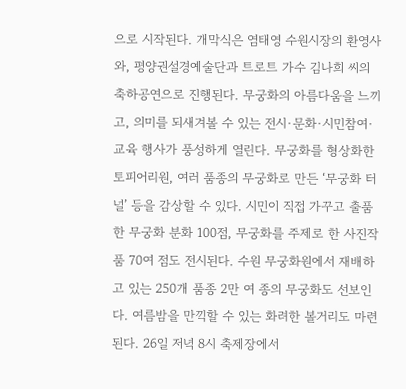으로 시작된다. 개막식은 염태영 수원시장의 환영사와, 평양권설경예술단과 트로트 가수 김나희 씨의 축하공연으로 진행된다. 무궁화의 아름다움을 느끼고, 의미를 되새겨볼 수 있는 전시·문화·시민참여·교육 행사가 풍성하게 열린다. 무궁화를 형상화한 토피어리원, 여러 품종의 무궁화로 만든 ‘무궁화 터널’ 등을 감상할 수 있다. 시민이 직접 가꾸고 출품한 무궁화 분화 100점, 무궁화를 주제로 한 사진작품 70여 점도 전시된다. 수원 무궁화원에서 재배하고 있는 250개 품종 2만 여 종의 무궁화도 선보인다. 여름밤을 만끽할 수 있는 화려한 볼거리도 마련된다. 26일 저녁 8시 축제장에서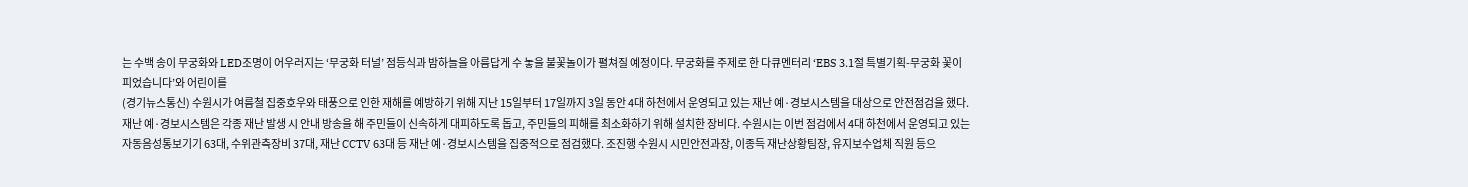는 수백 송이 무궁화와 LED조명이 어우러지는 ‘무궁화 터널’ 점등식과 밤하늘을 아름답게 수 놓을 불꽃놀이가 펼쳐질 예정이다. 무궁화를 주제로 한 다큐멘터리 ‘EBS 3.1절 특별기획-무궁화 꽃이 피었습니다’와 어린이를
(경기뉴스통신) 수원시가 여름철 집중호우와 태풍으로 인한 재해를 예방하기 위해 지난 15일부터 17일까지 3일 동안 4대 하천에서 운영되고 있는 재난 예·경보시스템을 대상으로 안전점검을 했다. 재난 예·경보시스템은 각종 재난 발생 시 안내 방송을 해 주민들이 신속하게 대피하도록 돕고, 주민들의 피해를 최소화하기 위해 설치한 장비다. 수원시는 이번 점검에서 4대 하천에서 운영되고 있는 자동음성통보기기 63대, 수위관측장비 37대, 재난 CCTV 63대 등 재난 예·경보시스템을 집중적으로 점검했다. 조진행 수원시 시민안전과장, 이종득 재난상황팀장, 유지보수업체 직원 등으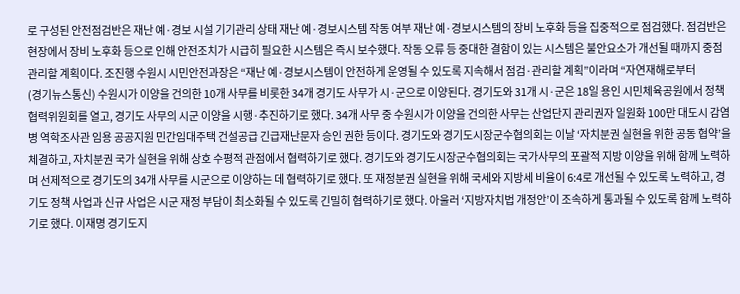로 구성된 안전점검반은 재난 예·경보 시설 기기관리 상태 재난 예·경보시스템 작동 여부 재난 예·경보시스템의 장비 노후화 등을 집중적으로 점검했다. 점검반은 현장에서 장비 노후화 등으로 인해 안전조치가 시급히 필요한 시스템은 즉시 보수했다. 작동 오류 등 중대한 결함이 있는 시스템은 불안요소가 개선될 때까지 중점 관리할 계획이다. 조진행 수원시 시민안전과장은 “재난 예·경보시스템이 안전하게 운영될 수 있도록 지속해서 점검·관리할 계획”이라며 “자연재해로부터
(경기뉴스통신) 수원시가 이양을 건의한 10개 사무를 비롯한 34개 경기도 사무가 시·군으로 이양된다. 경기도와 31개 시·군은 18일 용인 시민체육공원에서 정책협력위원회를 열고, 경기도 사무의 시군 이양을 시행·추진하기로 했다. 34개 사무 중 수원시가 이양을 건의한 사무는 산업단지 관리권자 일원화 100만 대도시 감염병 역학조사관 임용 공공지원 민간임대주택 건설공급 긴급재난문자 승인 권한 등이다. 경기도와 경기도시장군수협의회는 이날 ‘자치분권 실현을 위한 공동 협약’을 체결하고, 자치분권 국가 실현을 위해 상호 수평적 관점에서 협력하기로 했다. 경기도와 경기도시장군수협의회는 국가사무의 포괄적 지방 이양을 위해 함께 노력하며 선제적으로 경기도의 34개 사무를 시군으로 이양하는 데 협력하기로 했다. 또 재정분권 실현을 위해 국세와 지방세 비율이 6:4로 개선될 수 있도록 노력하고, 경기도 정책 사업과 신규 사업은 시군 재정 부담이 최소화될 수 있도록 긴밀히 협력하기로 했다. 아울러 ‘지방자치법 개정안’이 조속하게 통과될 수 있도록 함께 노력하기로 했다. 이재명 경기도지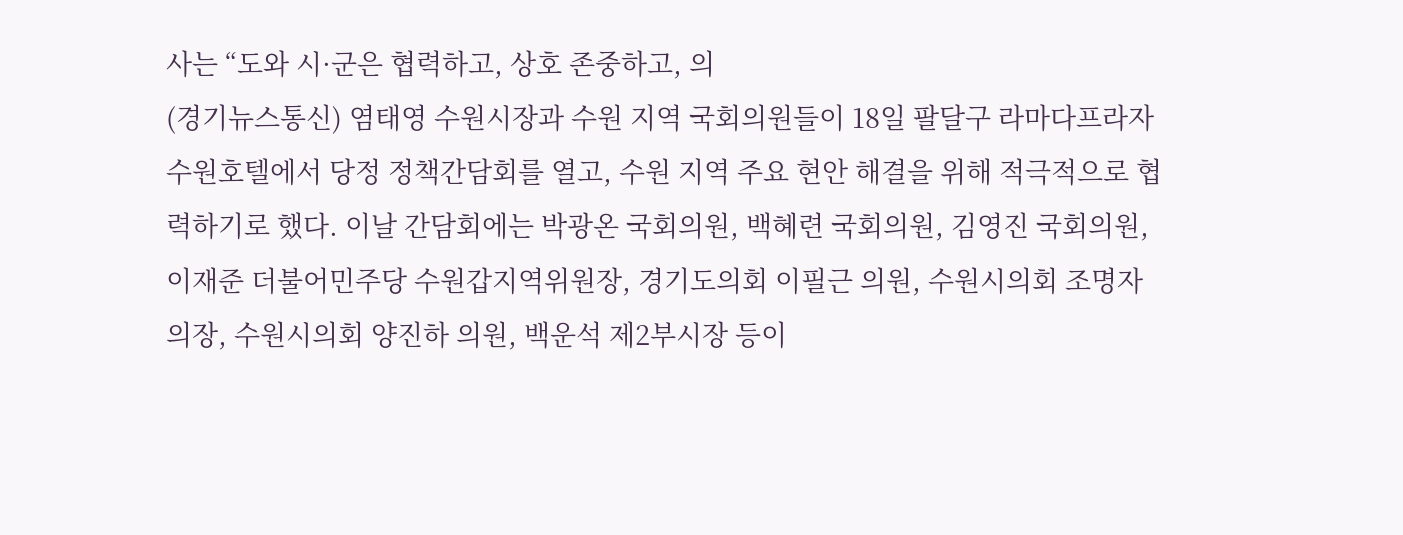사는 “도와 시·군은 협력하고, 상호 존중하고, 의
(경기뉴스통신) 염태영 수원시장과 수원 지역 국회의원들이 18일 팔달구 라마다프라자 수원호텔에서 당정 정책간담회를 열고, 수원 지역 주요 현안 해결을 위해 적극적으로 협력하기로 했다. 이날 간담회에는 박광온 국회의원, 백혜련 국회의원, 김영진 국회의원, 이재준 더불어민주당 수원갑지역위원장, 경기도의회 이필근 의원, 수원시의회 조명자 의장, 수원시의회 양진하 의원, 백운석 제2부시장 등이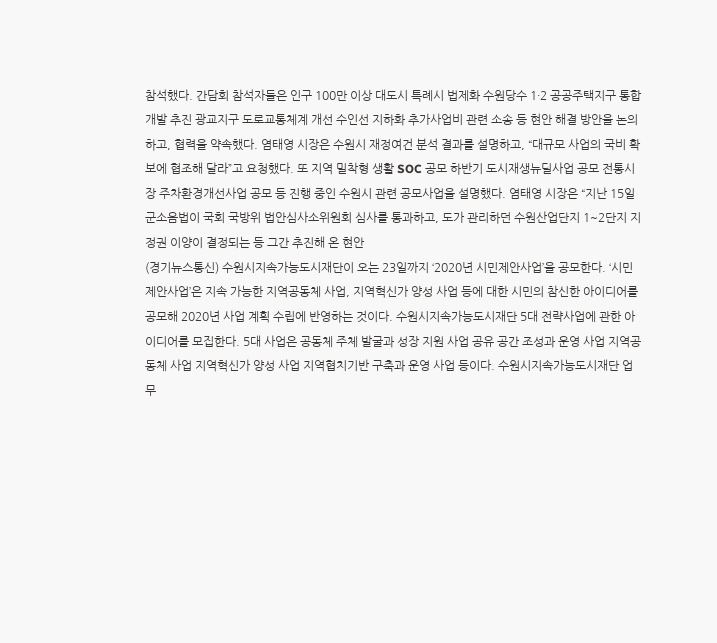참석했다. 간담회 참석자들은 인구 100만 이상 대도시 특례시 법제화 수원당수 1·2 공공주택지구 통합개발 추진 광교지구 도로교통체계 개선 수인선 지하화 추가사업비 관련 소송 등 현안 해결 방안을 논의하고, 협력을 약속했다. 염태영 시장은 수원시 재정여건 분석 결과를 설명하고, “대규모 사업의 국비 확보에 협조해 달라”고 요청했다. 또 지역 밀착형 생활 SOC 공모 하반기 도시재생뉴딜사업 공모 전통시장 주차환경개선사업 공모 등 진행 중인 수원시 관련 공모사업을 설명했다. 염태영 시장은 “지난 15일 군소음법이 국회 국방위 법안심사소위원회 심사를 통과하고, 도가 관리하던 수원산업단지 1~2단지 지정권 이양이 결정되는 등 그간 추진해 온 현안
(경기뉴스통신) 수원시지속가능도시재단이 오는 23일까지 ‘2020년 시민제안사업’을 공모한다. ‘시민제안사업’은 지속 가능한 지역공동체 사업, 지역혁신가 양성 사업 등에 대한 시민의 참신한 아이디어를 공모해 2020년 사업 계획 수립에 반영하는 것이다. 수원시지속가능도시재단 5대 전략사업에 관한 아이디어를 모집한다. 5대 사업은 공동체 주체 발굴과 성장 지원 사업 공유 공간 조성과 운영 사업 지역공동체 사업 지역혁신가 양성 사업 지역협치기반 구축과 운영 사업 등이다. 수원시지속가능도시재단 업무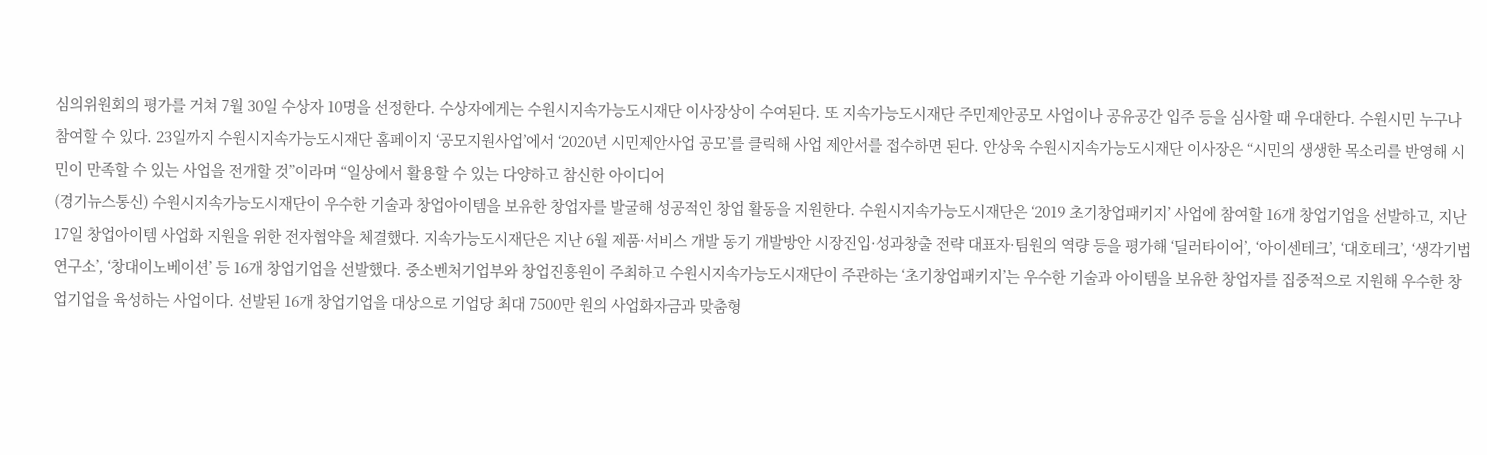심의위원회의 평가를 거쳐 7월 30일 수상자 10명을 선정한다. 수상자에게는 수원시지속가능도시재단 이사장상이 수여된다. 또 지속가능도시재단 주민제안공모 사업이나 공유공간 입주 등을 심사할 때 우대한다. 수원시민 누구나 참여할 수 있다. 23일까지 수원시지속가능도시재단 홈페이지 ‘공모지원사업’에서 ‘2020년 시민제안사업 공모’를 클릭해 사업 제안서를 접수하면 된다. 안상욱 수원시지속가능도시재단 이사장은 “시민의 생생한 목소리를 반영해 시민이 만족할 수 있는 사업을 전개할 것”이라며 “일상에서 활용할 수 있는 다양하고 참신한 아이디어
(경기뉴스통신) 수원시지속가능도시재단이 우수한 기술과 창업아이템을 보유한 창업자를 발굴해 성공적인 창업 활동을 지원한다. 수원시지속가능도시재단은 ‘2019 초기창업패키지’ 사업에 참여할 16개 창업기업을 선발하고, 지난 17일 창업아이템 사업화 지원을 위한 전자협약을 체결했다. 지속가능도시재단은 지난 6월 제품·서비스 개발 동기 개발방안 시장진입·성과창출 전략 대표자·팀원의 역량 등을 평가해 ‘딜러타이어’, ‘아이센테크’, ‘대호테크’, ‘생각기법연구소’, ‘창대이노베이션’ 등 16개 창업기업을 선발했다. 중소벤처기업부와 창업진흥원이 주최하고 수원시지속가능도시재단이 주관하는 ‘초기창업패키지’는 우수한 기술과 아이템을 보유한 창업자를 집중적으로 지원해 우수한 창업기업을 육성하는 사업이다. 선발된 16개 창업기업을 대상으로 기업당 최대 7500만 원의 사업화자금과 맞춤형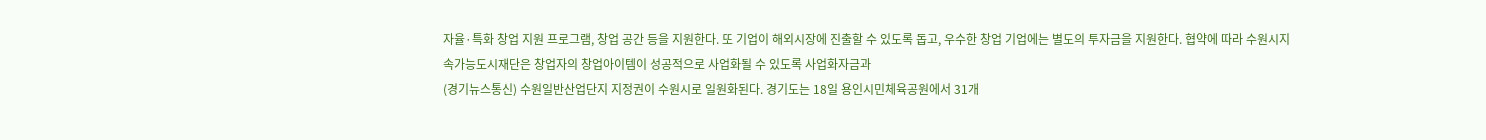자율·특화 창업 지원 프로그램, 창업 공간 등을 지원한다. 또 기업이 해외시장에 진출할 수 있도록 돕고, 우수한 창업 기업에는 별도의 투자금을 지원한다. 협약에 따라 수원시지속가능도시재단은 창업자의 창업아이템이 성공적으로 사업화될 수 있도록 사업화자금과
(경기뉴스통신) 수원일반산업단지 지정권이 수원시로 일원화된다. 경기도는 18일 용인시민체육공원에서 31개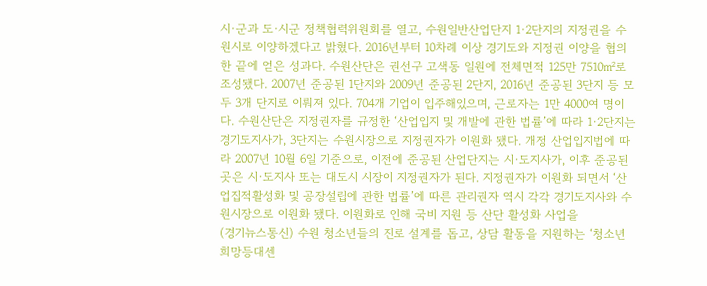시·군과 도·시군 정책협력위원회를 열고, 수원일반산업단지 1·2단지의 지정권을 수원시로 이양하겠다고 밝혔다. 2016년부터 10차례 이상 경기도와 지정권 이양을 협의한 끝에 얻은 성과다. 수원산단은 권선구 고색동 일원에 전체면적 125만 7510㎡로 조성됐다. 2007년 준공된 1단지와 2009년 준공된 2단지, 2016년 준공된 3단지 등 모두 3개 단지로 이뤄져 있다. 704개 기업이 입주해있으며, 근로자는 1만 4000여 명이다. 수원산단은 지정권자를 규정한 ‘산업입지 및 개발에 관한 법률’에 따라 1·2단지는 경기도지사가, 3단지는 수원시장으로 지정권자가 이원화 됐다. 개정 산업입지법에 따라 2007년 10월 6일 기준으로, 이전에 준공된 산업단지는 시·도지사가, 이후 준공된 곳은 시·도지사 또는 대도시 시장이 지정권자가 된다. 지정권자가 이원화 되면서 ‘산업집적활성화 및 공장설립에 관한 법률’에 따른 관리권자 역시 각각 경기도지사와 수원시장으로 이원화 됐다. 이원화로 인해 국비 지원 등 산단 활성화 사업을
(경기뉴스통신) 수원 청소년들의 진로 설계를 돕고, 상담 활동을 지원하는 ‘청소년 희망등대센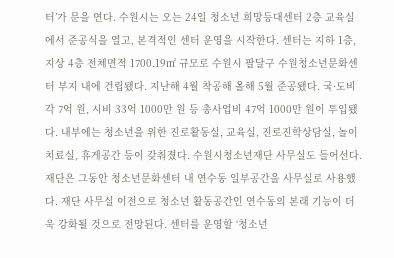터’가 문을 연다. 수원시는 오는 24일 청소년 희망등대센터 2층 교육실에서 준공식을 열고, 본격적인 센터 운영을 시작한다. 센터는 지하 1층, 지상 4층 전체면적 1700.19㎡ 규모로 수원시 팔달구 수원청소년문화센터 부지 내에 건립됐다. 지난해 4월 착공해 올해 5월 준공됐다. 국·도비 각 7억 원, 시비 33억 1000만 원 등 총사업비 47억 1000만 원이 투입됐다. 내부에는 청소년을 위한 진로활동실, 교육실, 진로진학상담실, 놀이치료실, 휴게공간 등이 갖춰졌다. 수원시청소년재단 사무실도 들어선다. 재단은 그동안 청소년문화센터 내 연수동 일부공간을 사무실로 사용했다. 재단 사무실 이전으로 청소년 활동공간인 연수동의 본래 기능이 더욱 강화될 것으로 전망된다. 센터를 운영할 ‘청소년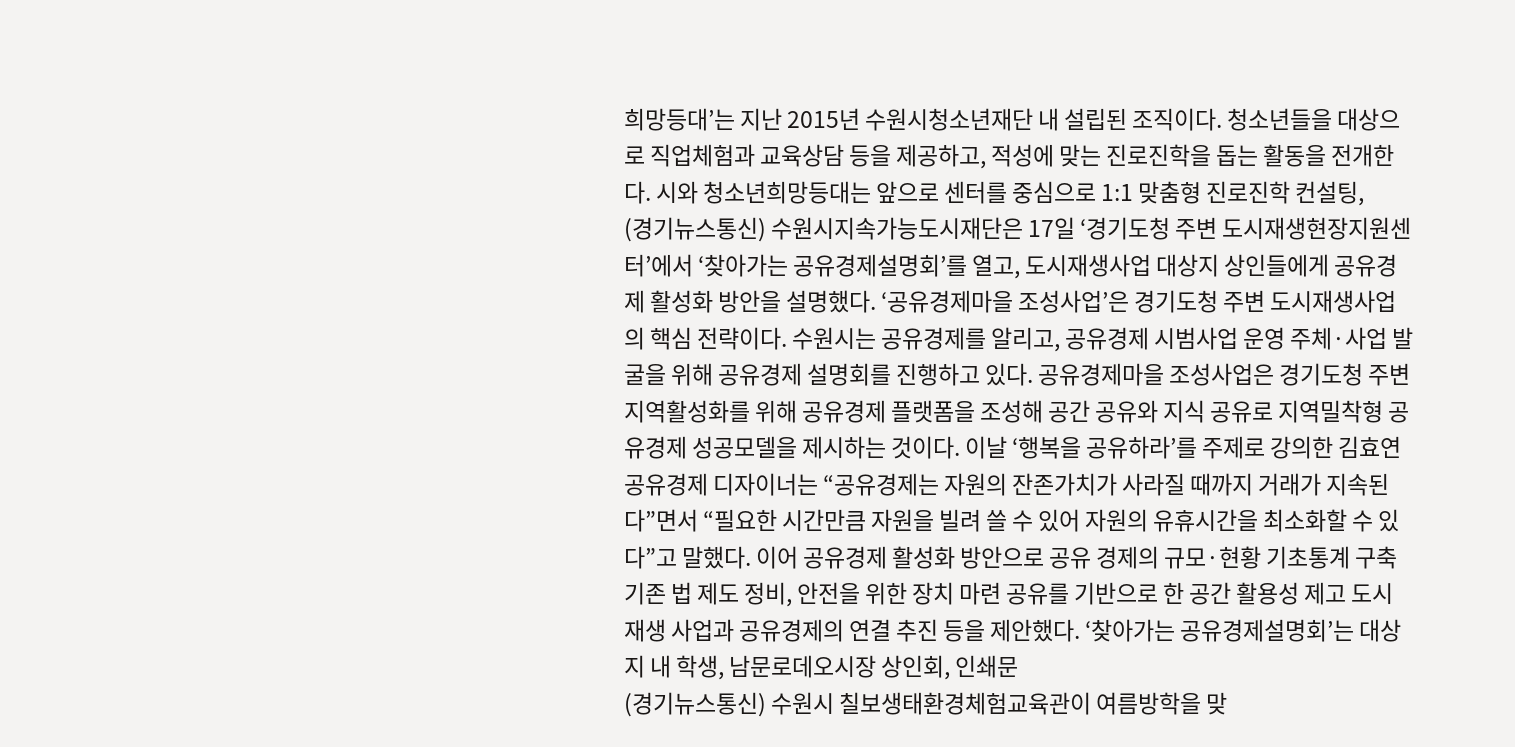희망등대’는 지난 2015년 수원시청소년재단 내 설립된 조직이다. 청소년들을 대상으로 직업체험과 교육상담 등을 제공하고, 적성에 맞는 진로진학을 돕는 활동을 전개한다. 시와 청소년희망등대는 앞으로 센터를 중심으로 1:1 맞춤형 진로진학 컨설팅,
(경기뉴스통신) 수원시지속가능도시재단은 17일 ‘경기도청 주변 도시재생현장지원센터’에서 ‘찾아가는 공유경제설명회’를 열고, 도시재생사업 대상지 상인들에게 공유경제 활성화 방안을 설명했다. ‘공유경제마을 조성사업’은 경기도청 주변 도시재생사업의 핵심 전략이다. 수원시는 공유경제를 알리고, 공유경제 시범사업 운영 주체·사업 발굴을 위해 공유경제 설명회를 진행하고 있다. 공유경제마을 조성사업은 경기도청 주변 지역활성화를 위해 공유경제 플랫폼을 조성해 공간 공유와 지식 공유로 지역밀착형 공유경제 성공모델을 제시하는 것이다. 이날 ‘행복을 공유하라’를 주제로 강의한 김효연 공유경제 디자이너는 “공유경제는 자원의 잔존가치가 사라질 때까지 거래가 지속된다”면서 “필요한 시간만큼 자원을 빌려 쓸 수 있어 자원의 유휴시간을 최소화할 수 있다”고 말했다. 이어 공유경제 활성화 방안으로 공유 경제의 규모·현황 기초통계 구축 기존 법 제도 정비, 안전을 위한 장치 마련 공유를 기반으로 한 공간 활용성 제고 도시 재생 사업과 공유경제의 연결 추진 등을 제안했다. ‘찾아가는 공유경제설명회’는 대상지 내 학생, 남문로데오시장 상인회, 인쇄문
(경기뉴스통신) 수원시 칠보생태환경체험교육관이 여름방학을 맞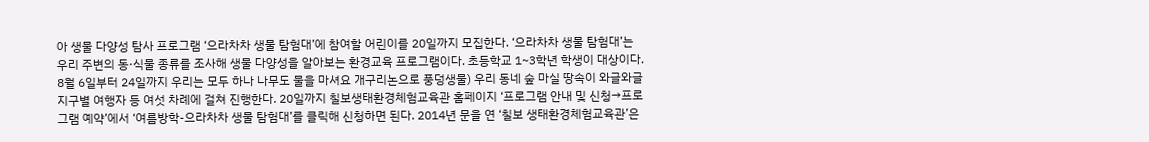아 생물 다양성 탐사 프로그램 ‘으라차차 생물 탐험대’에 참여할 어린이를 20일까지 모집한다. ‘으라차차 생물 탐험대’는 우리 주변의 동·식물 종류를 조사해 생물 다양성을 알아보는 환경교육 프로그램이다. 초등학교 1~3학년 학생이 대상이다. 8월 6일부터 24일까지 우리는 모두 하나 나무도 물을 마셔요 개구리논으로 풍덩생물) 우리 동네 숲 마실 땅속이 와글와글 지구별 여행자 등 여섯 차례에 걸쳐 진행한다. 20일까지 칠보생태환경체험교육관 홈페이지 ‘프로그램 안내 및 신청→프로그램 예약’에서 ‘여름방학-으라차차 생물 탐험대’를 클릭해 신청하면 된다. 2014년 문을 연 ‘칠보 생태환경체험교육관’은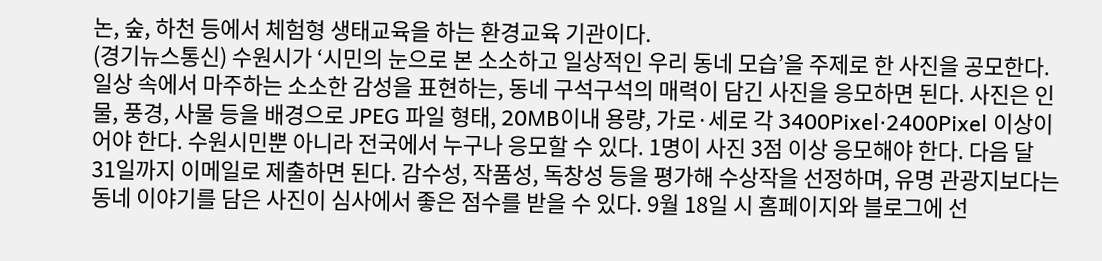논, 숲, 하천 등에서 체험형 생태교육을 하는 환경교육 기관이다.
(경기뉴스통신) 수원시가 ‘시민의 눈으로 본 소소하고 일상적인 우리 동네 모습’을 주제로 한 사진을 공모한다. 일상 속에서 마주하는 소소한 감성을 표현하는, 동네 구석구석의 매력이 담긴 사진을 응모하면 된다. 사진은 인물, 풍경, 사물 등을 배경으로 JPEG 파일 형태, 20MB이내 용량, 가로·세로 각 3400Pixel·2400Pixel 이상이어야 한다. 수원시민뿐 아니라 전국에서 누구나 응모할 수 있다. 1명이 사진 3점 이상 응모해야 한다. 다음 달 31일까지 이메일로 제출하면 된다. 감수성, 작품성, 독창성 등을 평가해 수상작을 선정하며, 유명 관광지보다는 동네 이야기를 담은 사진이 심사에서 좋은 점수를 받을 수 있다. 9월 18일 시 홈페이지와 블로그에 선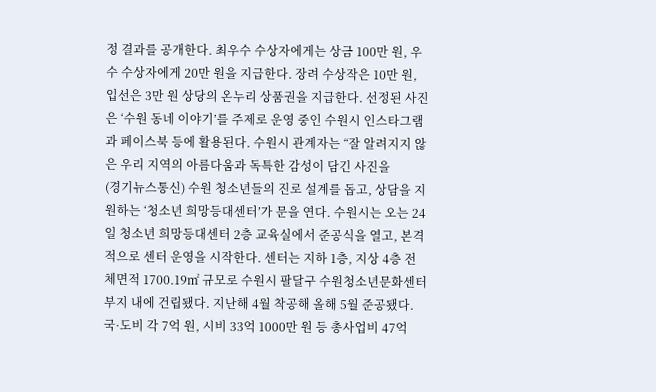정 결과를 공개한다. 최우수 수상자에게는 상금 100만 원, 우수 수상자에게 20만 원을 지급한다. 장려 수상작은 10만 원, 입선은 3만 원 상당의 온누리 상품권을 지급한다. 선정된 사진은 ‘수원 동네 이야기’를 주제로 운영 중인 수원시 인스타그램과 페이스북 등에 활용된다. 수원시 관계자는 “잘 알려지지 않은 우리 지역의 아름다움과 독특한 감성이 담긴 사진을
(경기뉴스통신) 수원 청소년들의 진로 설계를 돕고, 상담을 지원하는 ‘청소년 희망등대센터’가 문을 연다. 수원시는 오는 24일 청소년 희망등대센터 2층 교육실에서 준공식을 열고, 본격적으로 센터 운영을 시작한다. 센터는 지하 1층, 지상 4층 전체면적 1700.19㎡ 규모로 수원시 팔달구 수원청소년문화센터 부지 내에 건립됐다. 지난해 4월 착공해 올해 5월 준공됐다. 국·도비 각 7억 원, 시비 33억 1000만 원 등 총사업비 47억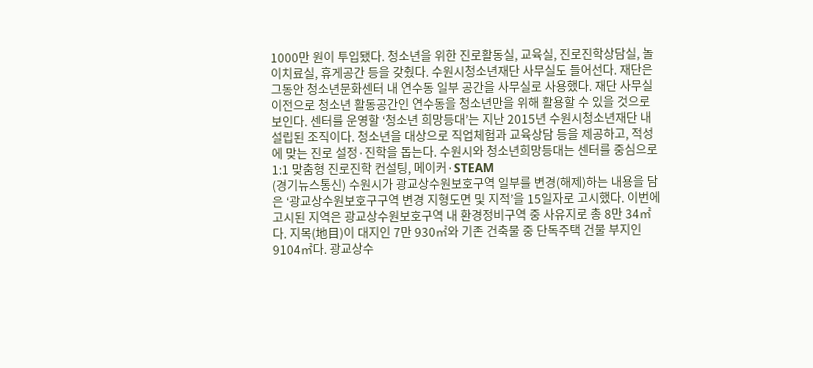1000만 원이 투입됐다. 청소년을 위한 진로활동실, 교육실, 진로진학상담실, 놀이치료실, 휴게공간 등을 갖췄다. 수원시청소년재단 사무실도 들어선다. 재단은 그동안 청소년문화센터 내 연수동 일부 공간을 사무실로 사용했다. 재단 사무실 이전으로 청소년 활동공간인 연수동을 청소년만을 위해 활용할 수 있을 것으로 보인다. 센터를 운영할 ‘청소년 희망등대’는 지난 2015년 수원시청소년재단 내 설립된 조직이다. 청소년을 대상으로 직업체험과 교육상담 등을 제공하고, 적성에 맞는 진로 설정·진학을 돕는다. 수원시와 청소년희망등대는 센터를 중심으로 1:1 맞춤형 진로진학 컨설팅, 메이커·STEAM
(경기뉴스통신) 수원시가 광교상수원보호구역 일부를 변경(해제)하는 내용을 담은 ‘광교상수원보호구구역 변경 지형도면 및 지적’을 15일자로 고시했다. 이번에 고시된 지역은 광교상수원보호구역 내 환경정비구역 중 사유지로 총 8만 34㎡다. 지목(地目)이 대지인 7만 930㎡와 기존 건축물 중 단독주택 건물 부지인 9104㎡다. 광교상수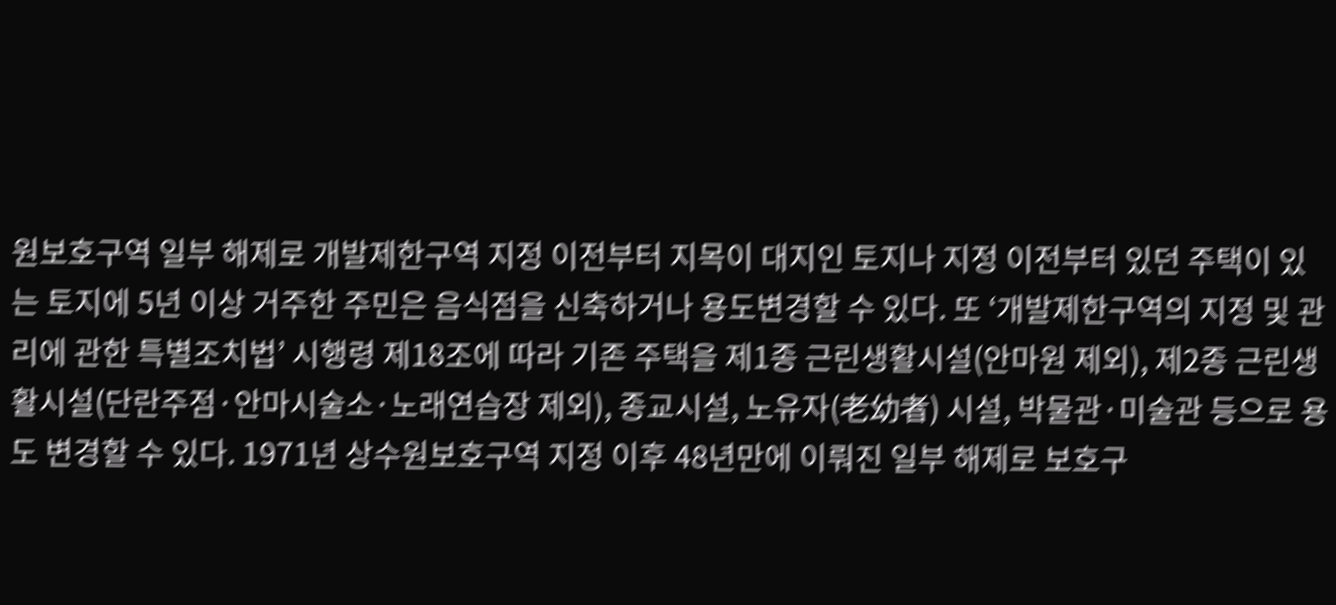원보호구역 일부 해제로 개발제한구역 지정 이전부터 지목이 대지인 토지나 지정 이전부터 있던 주택이 있는 토지에 5년 이상 거주한 주민은 음식점을 신축하거나 용도변경할 수 있다. 또 ‘개발제한구역의 지정 및 관리에 관한 특별조치법’ 시행령 제18조에 따라 기존 주택을 제1종 근린생활시설(안마원 제외), 제2종 근린생활시설(단란주점·안마시술소·노래연습장 제외), 종교시설, 노유자(老幼者) 시설, 박물관·미술관 등으로 용도 변경할 수 있다. 1971년 상수원보호구역 지정 이후 48년만에 이뤄진 일부 해제로 보호구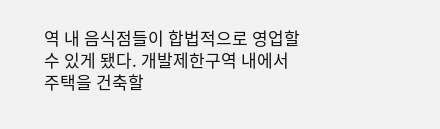역 내 음식점들이 합법적으로 영업할 수 있게 됐다. 개발제한구역 내에서 주택을 건축할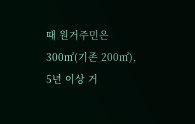때 원거주민은 300㎡(기존 200㎡), 5년 이상 거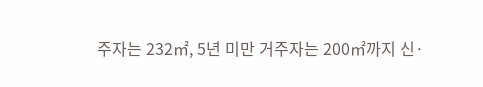주자는 232㎡, 5년 미만 거주자는 200㎡까지 신·